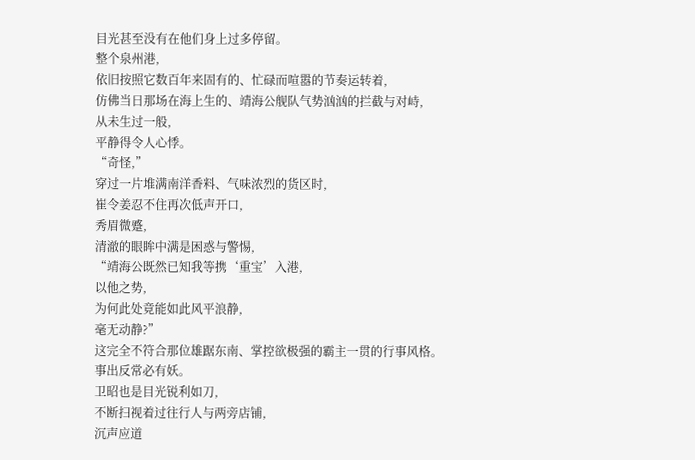目光甚至没有在他们身上过多停留。
整个泉州港,
依旧按照它数百年来固有的、忙碌而喧嚣的节奏运转着,
仿佛当日那场在海上生的、靖海公舰队气势汹汹的拦截与对峙,
从未生过一般,
平静得令人心悸。
“奇怪,”
穿过一片堆满南洋香料、气味浓烈的货区时,
崔令姜忍不住再次低声开口,
秀眉微蹙,
清澈的眼眸中满是困惑与警惕,
“靖海公既然已知我等携‘重宝’入港,
以他之势,
为何此处竟能如此风平浪静,
毫无动静?”
这完全不符合那位雄踞东南、掌控欲极强的霸主一贯的行事风格。
事出反常必有妖。
卫昭也是目光锐利如刀,
不断扫视着过往行人与两旁店铺,
沉声应道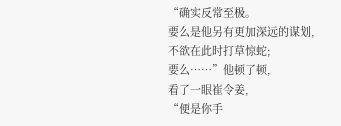“确实反常至极。
要么是他另有更加深远的谋划,
不欲在此时打草惊蛇;
要么……”他顿了顿,
看了一眼崔令姜,
“便是你手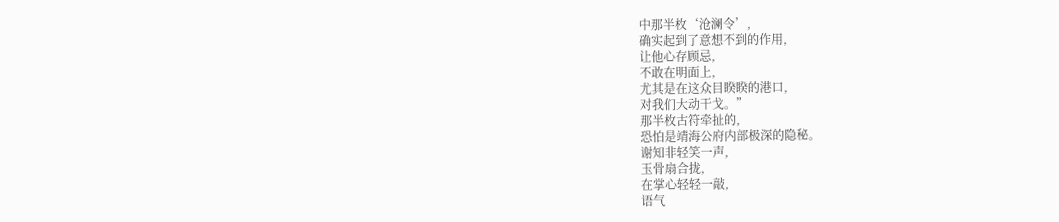中那半枚‘沧澜令’,
确实起到了意想不到的作用,
让他心存顾忌,
不敢在明面上,
尤其是在这众目睽睽的港口,
对我们大动干戈。”
那半枚古符牵扯的,
恐怕是靖海公府内部极深的隐秘。
谢知非轻笑一声,
玉骨扇合拢,
在掌心轻轻一敲,
语气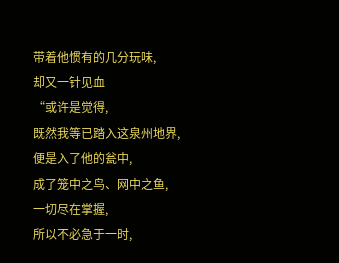带着他惯有的几分玩味,
却又一针见血
“或许是觉得,
既然我等已踏入这泉州地界,
便是入了他的瓮中,
成了笼中之鸟、网中之鱼,
一切尽在掌握,
所以不必急于一时,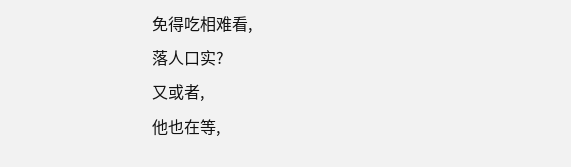免得吃相难看,
落人口实?
又或者,
他也在等,